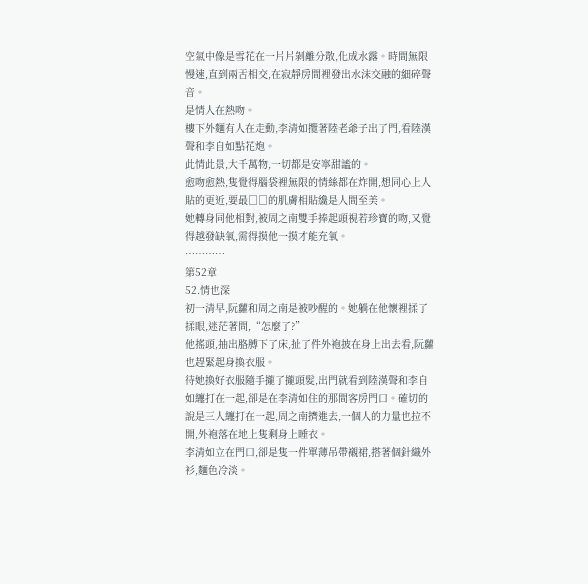空氣中像是雪花在一片片剝離分散,化成水露。時間無限慢速,直到兩舌相交,在寂靜房間裡發出水沫交融的細碎聲音。
是情人在熱吻。
樓下外麵有人在走動,李清如攬著陸老爺子出了門,看陸漢聲和李自如點花炮。
此情此景,大千萬物,一切都是安寧甜謐的。
愈吻愈熱,隻覺得腦袋裡無限的情絲都在炸開,想同心上人貼的更近,要最□□的肌膚相貼纔是人間至美。
她轉身同他相對,被周之南雙手捧起頭視若珍寶的吻,又覺得越發缺氧,需得摸他一摸才能充氧。
…………
第52章
52.情也深
初一清早,阮蘿和周之南是被吵醒的。她躺在他懷裡揉了揉眼,迷茫著問,“怎麼了?”
他搖頭,抽出胳膊下了床,扯了件外袍披在身上出去看,阮蘿也趕緊起身換衣服。
待她換好衣服隨手攏了攏頭髮,出門就看到陸漢聲和李自如纏打在一起,卻是在李清如住的那間客房門口。確切的說是三人纏打在一起,周之南擠進去,一個人的力量也拉不開,外袍落在地上隻剩身上睡衣。
李清如立在門口,卻是隻一件單薄吊帶襯裙,搭著個針織外衫,麵色冷淡。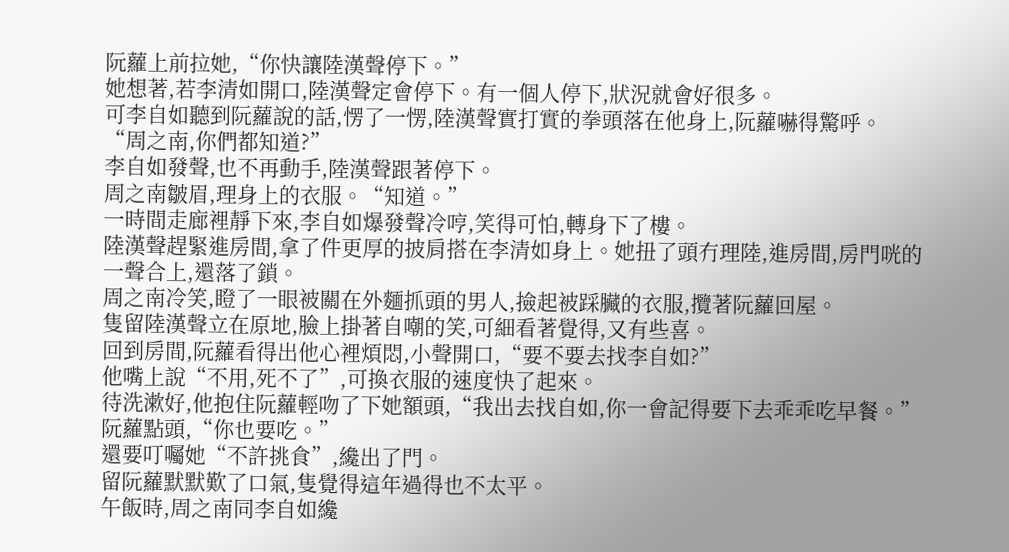阮蘿上前拉她,“你快讓陸漢聲停下。”
她想著,若李清如開口,陸漢聲定會停下。有一個人停下,狀況就會好很多。
可李自如聽到阮蘿說的話,愣了一愣,陸漢聲實打實的拳頭落在他身上,阮蘿嚇得驚呼。
“周之南,你們都知道?”
李自如發聲,也不再動手,陸漢聲跟著停下。
周之南皺眉,理身上的衣服。“知道。”
一時間走廊裡靜下來,李自如爆發聲冷哼,笑得可怕,轉身下了樓。
陸漢聲趕緊進房間,拿了件更厚的披肩搭在李清如身上。她扭了頭冇理陸,進房間,房門咣的一聲合上,還落了鎖。
周之南冷笑,瞪了一眼被關在外麵抓頭的男人,撿起被踩臟的衣服,攬著阮蘿回屋。
隻留陸漢聲立在原地,臉上掛著自嘲的笑,可細看著覺得,又有些喜。
回到房間,阮蘿看得出他心裡煩悶,小聲開口,“要不要去找李自如?”
他嘴上說“不用,死不了”,可換衣服的速度快了起來。
待洗漱好,他抱住阮蘿輕吻了下她額頭,“我出去找自如,你一會記得要下去乖乖吃早餐。”
阮蘿點頭,“你也要吃。”
還要叮囑她“不許挑食”,纔出了門。
留阮蘿默默歎了口氣,隻覺得這年過得也不太平。
午飯時,周之南同李自如纔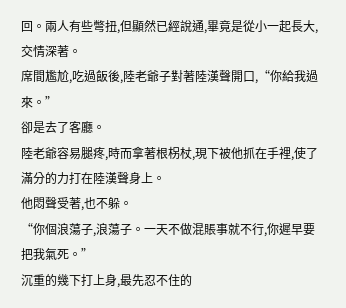回。兩人有些彆扭,但顯然已經說通,畢竟是從小一起長大,交情深著。
席間尷尬,吃過飯後,陸老爺子對著陸漢聲開口,“你給我過來。”
卻是去了客廳。
陸老爺容易腿疼,時而拿著根柺杖,現下被他抓在手裡,使了滿分的力打在陸漢聲身上。
他悶聲受著,也不躲。
“你個浪蕩子,浪蕩子。一天不做混賬事就不行,你遲早要把我氣死。”
沉重的幾下打上身,最先忍不住的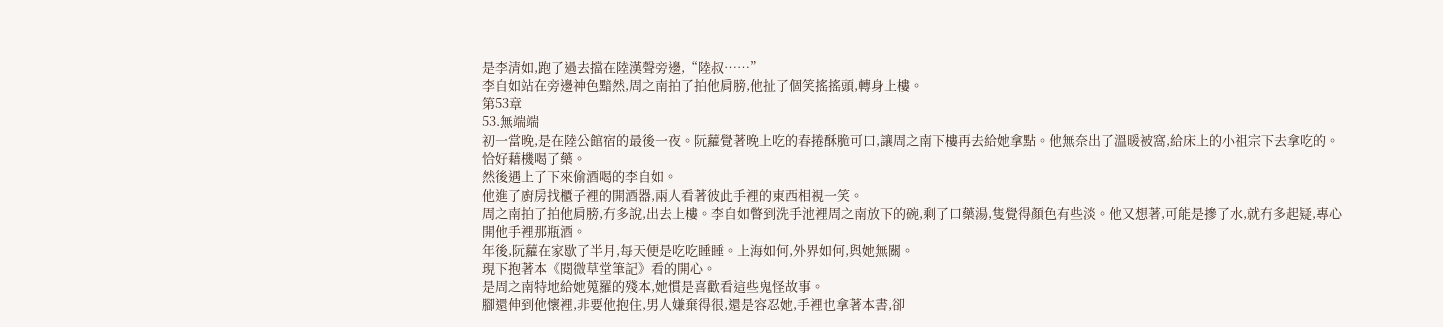是李清如,跑了過去擋在陸漢聲旁邊,“陸叔……”
李自如站在旁邊神色黯然,周之南拍了拍他肩膀,他扯了個笑搖搖頭,轉身上樓。
第53章
53.無端端
初一當晚,是在陸公館宿的最後一夜。阮蘿覺著晚上吃的春捲酥脆可口,讓周之南下樓再去給她拿點。他無奈出了溫暖被窩,給床上的小祖宗下去拿吃的。
恰好藉機喝了藥。
然後遇上了下來偷酒喝的李自如。
他進了廚房找櫃子裡的開酒器,兩人看著彼此手裡的東西相視一笑。
周之南拍了拍他肩膀,冇多說,出去上樓。李自如瞥到洗手池裡周之南放下的碗,剩了口藥湯,隻覺得顏色有些淡。他又想著,可能是摻了水,就冇多起疑,專心開他手裡那瓶酒。
年後,阮蘿在家歇了半月,每天便是吃吃睡睡。上海如何,外界如何,與她無關。
現下抱著本《閱微草堂筆記》看的開心。
是周之南特地給她蒐羅的殘本,她慣是喜歡看這些鬼怪故事。
腳還伸到他懷裡,非要他抱住,男人嫌棄得很,還是容忍她,手裡也拿著本書,卻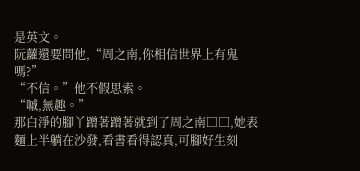是英文。
阮蘿還要問他,“周之南,你相信世界上有鬼嗎?”
“不信。”他不假思索。
“嘁,無趣。”
那白淨的腳丫蹭著蹭著就到了周之南□□,她表麵上半躺在沙發,看書看得認真,可腳好生刻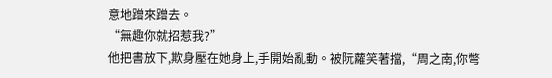意地蹭來蹭去。
“無趣你就招惹我?”
他把書放下,欺身壓在她身上,手開始亂動。被阮蘿笑著擋,“周之南,你彆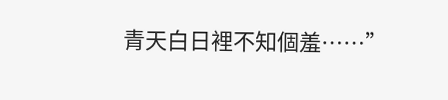青天白日裡不知個羞……”